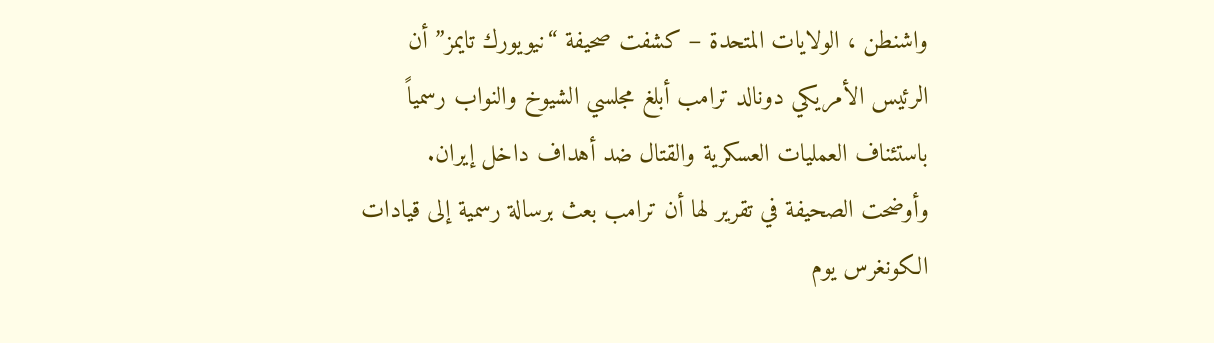واشنطن ، الولايات المتحدة – كشفت صحيفة “نيويورك تايمز” أن الرئيس الأمريكي دونالد ترامب أبلغ مجلسي الشيوخ والنواب رسمياً باستئناف العمليات العسكرية والقتال ضد أهداف داخل إيران. وأوضحت الصحيفة في تقرير لها أن ترامب بعث برسالة رسمية إلى قيادات الكونغرس يوم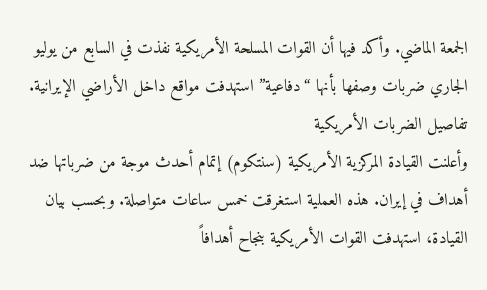الجمعة الماضي. وأكد فيها أن القوات المسلحة الأمريكية نفذت في السابع من يوليو الجاري ضربات وصفها بأنها “دفاعية” استهدفت مواقع داخل الأراضي الإيرانية.
تفاصيل الضربات الأمريكية
وأعلنت القيادة المركزية الأمريكية (سنتكوم) إتمام أحدث موجة من ضرباتها ضد أهداف في إيران. هذه العملية استغرقت خمس ساعات متواصلة. وبحسب بيان القيادة، استهدفت القوات الأمريكية بنجاح أهدافاً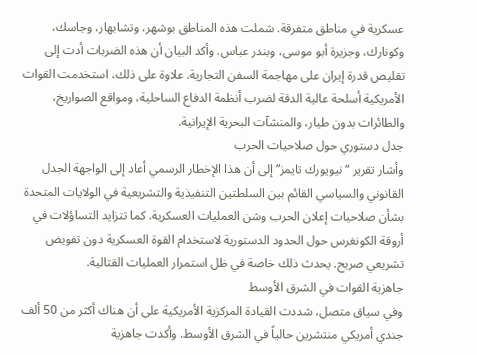عسكرية في مناطق متفرقة. شملت هذه المناطق بوشهر، وتشابهار، وجاسك، وكونارك، وجزيرة أبو موسى، وبندر عباس. وأكد البيان أن هذه الضربات أدت إلى تقليص قدرة إيران على مهاجمة السفن التجارية. علاوة على ذلك، استخدمت القوات الأمريكية أسلحة عالية الدقة لضرب أنظمة الدفاع الساحلية، ومواقع الصواريخ، والطائرات بدون طيار، والمنشآت البحرية الإيرانية.
جدل دستوري حول صلاحيات الحرب
وأشار تقرير “نيويورك تايمز” إلى أن هذا الإخطار الرسمي أعاد إلى الواجهة الجدل القانوني والسياسي القائم بين السلطتين التنفيذية والتشريعية في الولايات المتحدة بشأن صلاحيات إعلان الحرب وشن العمليات العسكرية. كما تتزايد التساؤلات في أروقة الكونغرس حول الحدود الدستورية لاستخدام القوة العسكرية دون تفويض تشريعي صريح. يحدث ذلك خاصة في ظل استمرار العمليات القتالية.
جاهزية القوات في الشرق الأوسط
وفي سياق متصل، شددت القيادة المركزية الأمريكية على أن هناك أكثر من 50 ألف جندي أمريكي منتشرين حالياً في الشرق الأوسط. وأكدت جاهزية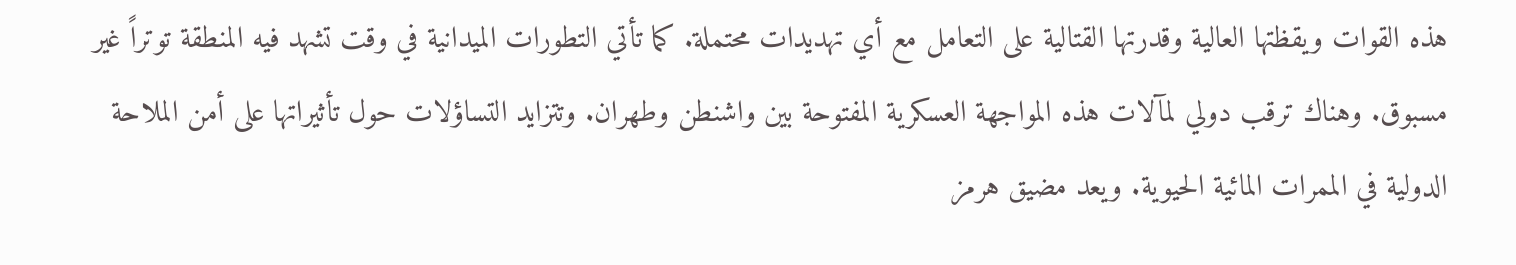هذه القوات ويقظتها العالية وقدرتها القتالية على التعامل مع أي تهديدات محتملة. كما تأتي التطورات الميدانية في وقت تشهد فيه المنطقة توتراً غير مسبوق. وهناك ترقب دولي لمآلات هذه المواجهة العسكرية المفتوحة بين واشنطن وطهران. وتتزايد التساؤلات حول تأثيراتها على أمن الملاحة الدولية في الممرات المائية الحيوية. ويعد مضيق هرمز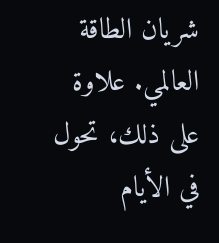شريان الطاقة العالمي. علاوة على ذلك، تحول في الأيام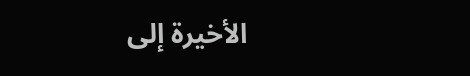الأخيرة إلى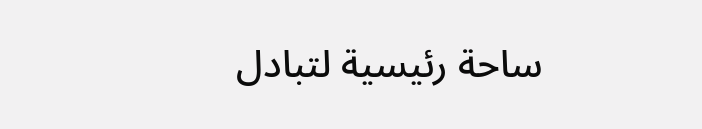ساحة رئيسية لتبادل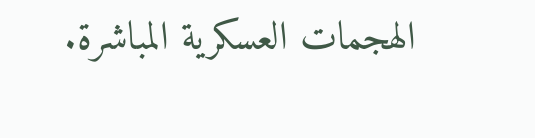الهجمات العسكرية المباشرة.